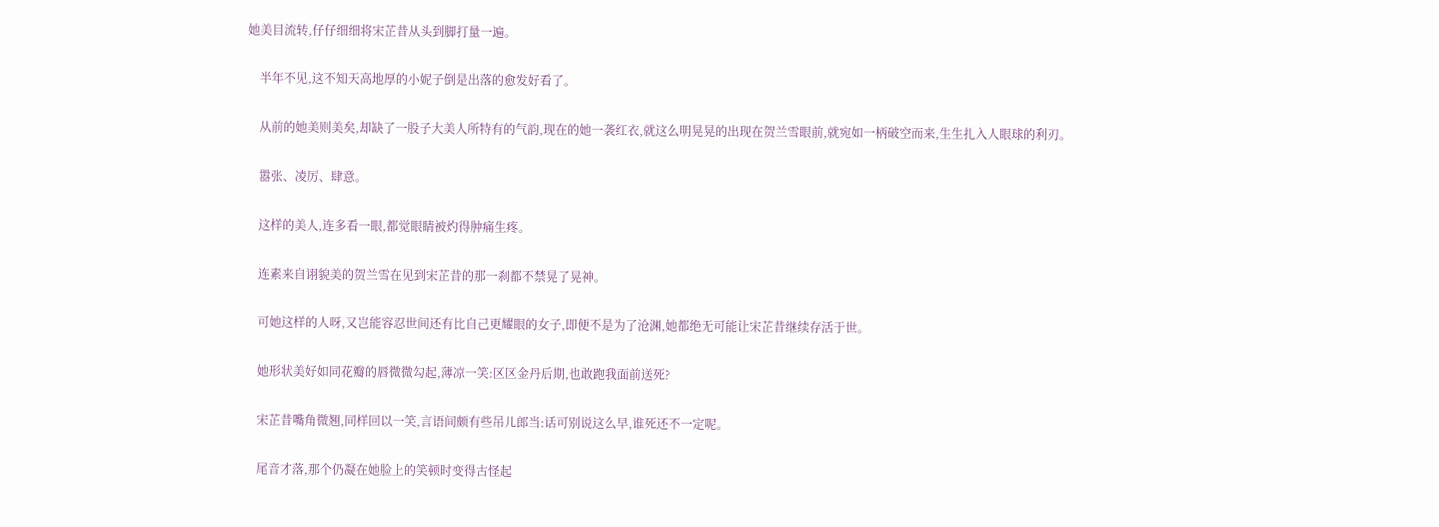她美目流转,仔仔细细将宋芷昔从头到脚打量一遍。

    半年不见,这不知天高地厚的小妮子倒是出落的愈发好看了。

    从前的她美则美矣,却缺了一股子大美人所特有的气韵,现在的她一袭红衣,就这么明晃晃的出现在贺兰雪眼前,就宛如一柄破空而来,生生扎入人眼球的利刃。

    嚣张、凌厉、肆意。

    这样的美人,连多看一眼,都觉眼睛被灼得肿痛生疼。

    连素来自诩貌美的贺兰雪在见到宋芷昔的那一刹都不禁晃了晃神。

    可她这样的人呀,又岂能容忍世间还有比自己更耀眼的女子,即便不是为了沧渊,她都绝无可能让宋芷昔继续存活于世。

    她形状美好如同花瓣的唇微微勾起,薄凉一笑:区区金丹后期,也敢跑我面前送死?

    宋芷昔嘴角微翘,同样回以一笑,言语间颇有些吊儿郎当:话可别说这么早,谁死还不一定呢。

    尾音才落,那个仍凝在她脸上的笑顿时变得古怪起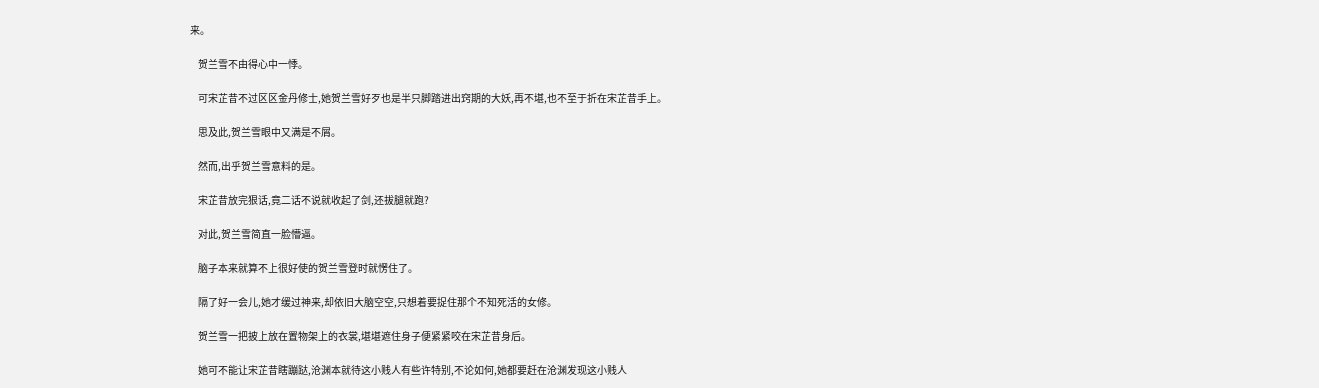来。

    贺兰雪不由得心中一悸。

    可宋芷昔不过区区金丹修士,她贺兰雪好歹也是半只脚踏进出窍期的大妖,再不堪,也不至于折在宋芷昔手上。

    思及此,贺兰雪眼中又满是不屑。

    然而,出乎贺兰雪意料的是。

    宋芷昔放完狠话,竟二话不说就收起了剑,还拔腿就跑?

    对此,贺兰雪简直一脸懵逼。

    脑子本来就算不上很好使的贺兰雪登时就愣住了。

    隔了好一会儿,她才缓过神来,却依旧大脑空空,只想着要捉住那个不知死活的女修。

    贺兰雪一把披上放在置物架上的衣裳,堪堪遮住身子便紧紧咬在宋芷昔身后。

    她可不能让宋芷昔瞎蹦跶,沧渊本就待这小贱人有些许特别,不论如何,她都要赶在沧渊发现这小贱人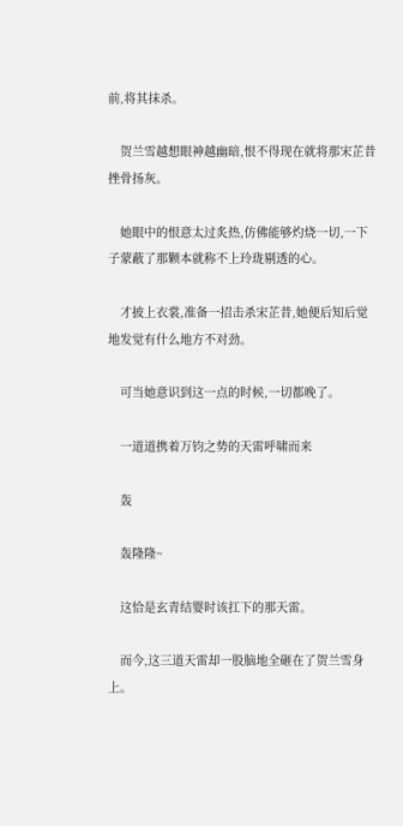前,将其抹杀。

    贺兰雪越想眼神越幽暗,恨不得现在就将那宋芷昔挫骨扬灰。

    她眼中的恨意太过炙热,仿佛能够灼烧一切,一下子蒙蔽了那颗本就称不上玲珑剔透的心。

    才披上衣裳,准备一招击杀宋芷昔,她便后知后觉地发觉有什么地方不对劲。

    可当她意识到这一点的时候,一切都晚了。

    一道道携着万钧之势的天雷呼啸而来

    轰

    轰隆隆~

    这恰是玄青结婴时该扛下的那天雷。

    而今,这三道天雷却一股脑地全砸在了贺兰雪身上。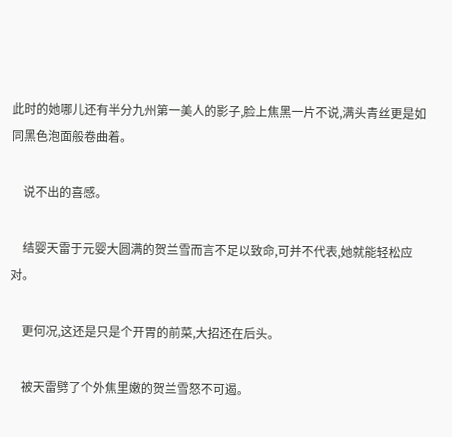此时的她哪儿还有半分九州第一美人的影子,脸上焦黑一片不说,满头青丝更是如同黑色泡面般卷曲着。

    说不出的喜感。

    结婴天雷于元婴大圆满的贺兰雪而言不足以致命,可并不代表,她就能轻松应对。

    更何况,这还是只是个开胃的前菜,大招还在后头。

    被天雷劈了个外焦里嫩的贺兰雪怒不可遏。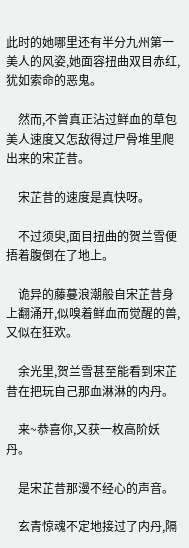此时的她哪里还有半分九州第一美人的风姿,她面容扭曲双目赤红,犹如索命的恶鬼。

    然而,不曾真正沾过鲜血的草包美人速度又怎敌得过尸骨堆里爬出来的宋芷昔。

    宋芷昔的速度是真快呀。

    不过须臾,面目扭曲的贺兰雪便捂着腹倒在了地上。

    诡异的藤蔓浪潮般自宋芷昔身上翻涌开,似嗅着鲜血而觉醒的兽,又似在狂欢。

    余光里,贺兰雪甚至能看到宋芷昔在把玩自己那血淋淋的内丹。

    来~恭喜你,又获一枚高阶妖丹。

    是宋芷昔那漫不经心的声音。

    玄青惊魂不定地接过了内丹,隔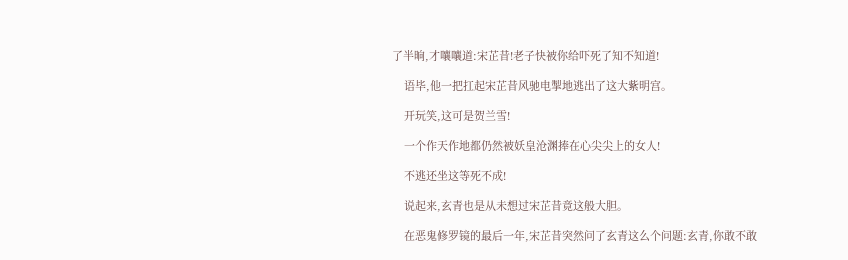了半晌,才嚷嚷道:宋芷昔!老子快被你给吓死了知不知道!

    语毕,他一把扛起宋芷昔风驰电掣地逃出了这大紫明宫。

    开玩笑,这可是贺兰雪!

    一个作天作地都仍然被妖皇沧渊捧在心尖尖上的女人!

    不逃还坐这等死不成!

    说起来,玄青也是从未想过宋芷昔竟这般大胆。

    在恶鬼修罗镜的最后一年,宋芷昔突然问了玄青这么个问题:玄青,你敢不敢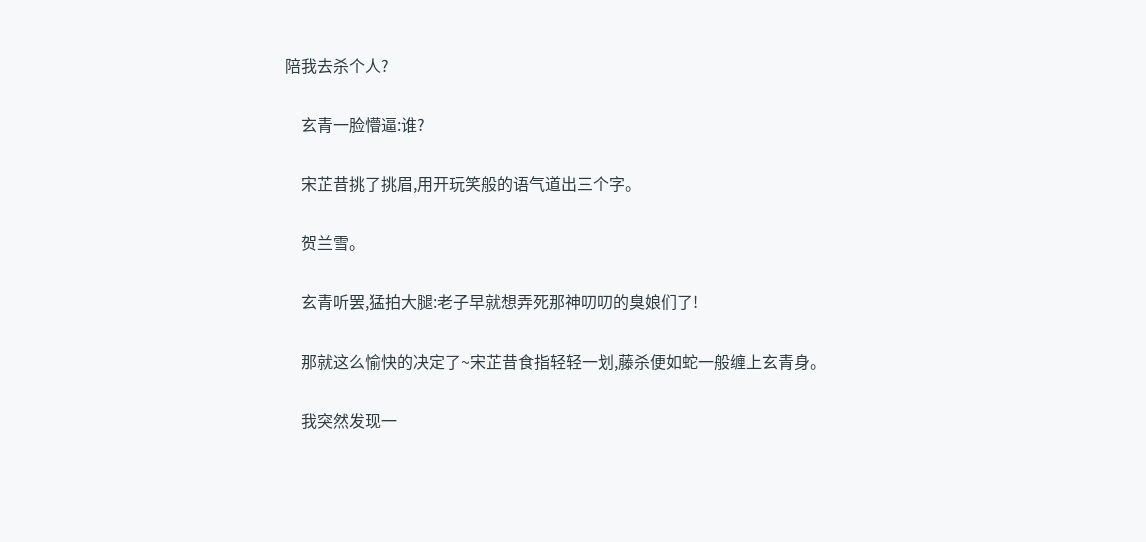陪我去杀个人?

    玄青一脸懵逼:谁?

    宋芷昔挑了挑眉,用开玩笑般的语气道出三个字。

    贺兰雪。

    玄青听罢,猛拍大腿:老子早就想弄死那神叨叨的臭娘们了!

    那就这么愉快的决定了~宋芷昔食指轻轻一划,藤杀便如蛇一般缠上玄青身。

    我突然发现一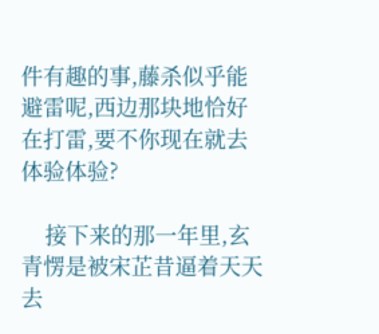件有趣的事,藤杀似乎能避雷呢,西边那块地恰好在打雷,要不你现在就去体验体验?

    接下来的那一年里,玄青愣是被宋芷昔逼着天天去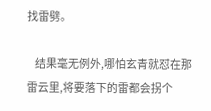找雷劈。

    结果毫无例外,哪怕玄青就怼在那雷云里,将要落下的雷都会拐个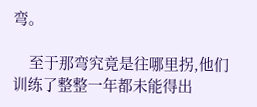弯。

    至于那弯究竟是往哪里拐,他们训练了整整一年都未能得出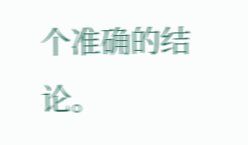个准确的结论。